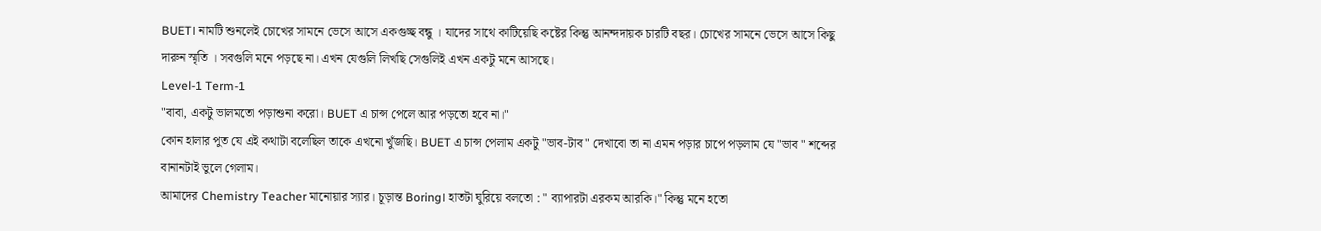BUET। নামটি শুনলেই চোখের সামনে ভেসে আসে একগুচ্ছ বন্ধু । যাদের সাথে কাটিয়েছি কষ্টের কিন্তু আনন্দদায়ক চারটি বছর। চোখের সামনে ভেসে আসে কিছু দারুন স্মৃতি । সবগুলি মনে পড়ছে না। এখন যেগুলি লিখছি সেগুলিই এখন একটু মনে আসছে।
Level-1 Term-1
"বাবা, একটু ভালমতো পড়াশুনা করো। BUET এ চান্স পেলে আর পড়তো হবে না।"
কোন হালার পুত যে এই কথাটা বলেছিল তাকে এখনো খুঁজছি। BUET এ চান্স পেলাম একটু "ভাব-টাব" দেখাবো তা না এমন পড়ার চাপে পড়লাম যে "ভাব " শব্দের বানানটাই ভুলে গেলাম।
আমাদের Chemistry Teacher মানোয়ার স্যার। চূড়ান্ত Boring। হাতটা ঘুরিয়ে বলতো : " ব্যাপারটা এরকম আরকি।" কিন্তু মনে হতো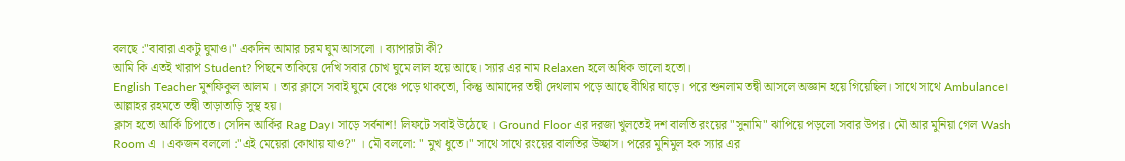বলছে :"বাবারা একটু ঘুমাও।" একদিন আমার চরম ঘুম আসলো । ব্যাপারটা কী?
আমি কি এতই খারাপ Student? পিছনে তাকিয়ে দেখি সবার চোখ ঘুমে লাল হয়ে আছে। স্যার এর নাম Relaxen হলে অধিক ভালো হতো।
English Teacher মুশফিকুল আলম । তার ক্লাসে সবাই ঘুমে বেঞ্চে পড়ে থাকতো, কিন্তু আমাদের তন্বী দেথলাম পড়ে আছে বীথির ঘাড়ে। পরে শুনলাম তন্বী আসলে অজ্ঞান হয়ে গিয়েছিল। সাথে সাথে Ambulance। আল্লাহর রহমতে তন্বী তাড়াতাড়ি সুস্থ হয়।
ক্লাস হতো আর্কি চিপাতে। সেদিন আর্কির Rag Day। সাড়ে সর্বনাশ! লিফটে সবাই উঠেছে । Ground Floor এর দরজা খুলতেই দশ বালতি রংয়ের "সুনামি" ঝাপিয়ে পড়লো সবার উপর। মৌ আর মুনিয়া গেল Wash Room এ । একজন বললো :"এই মেয়েরা কোথায় যাও?" । মৌ বললো: " মুখ ধুতে।" সাথে সাথে রংয়ের বালতির উচ্ছাস। পরের মুনিমুল হক স্যার এর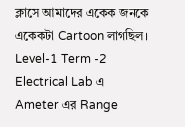ক্লাসে আমাদের একেক জনকে একেকটা Cartoon লাগছিল।
Level-1 Term -2
Electrical Lab এ Ameter এর Range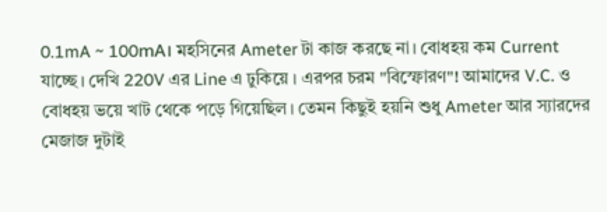0.1mA ~ 100mA। মহসিনের Ameter টা কাজ করছে না। বোধহয় কম Current যাচ্ছে। দেখি 220V এর Line এ ঢুকিয়ে । এরপর চরম "বিস্ফোরণ"! আমাদের V.C. ও বোধহয় ভয়ে খাট থেকে পড়ে গিয়েছিল। তেমন কিছুই হয়নি শুধু Ameter আর স্যারদের মেজাজ দুটাই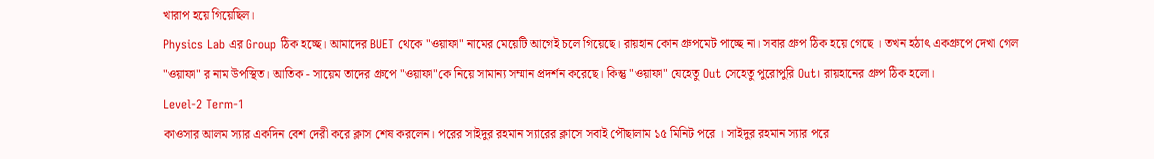খারাপ হয়ে গিয়েছিল।
Physics Lab এর Group ঠিক হচ্ছে। আমাদের BUET থেকে "ওয়াফা" নামের মেয়েটি আগেই চলে গিয়েছে। রায়হান কোন গ্রুপমেট পাচ্ছে না। সবার গ্রুপ ঠিক হয়ে গেছে । তখন হঠাৎ একগ্রুপে দেখা গেল "ওয়াফা" র নাম উপস্থিত। আতিক - সায়েম তাদের গ্রুপে "ওয়াফা"কে নিয়ে সামান্য সম্মান প্রদর্শন করেছে। কিন্তু "ওয়াফা" যেহেতু Out সেহেতু পুরোপুরি Out। রায়হানের গ্রুপ ঠিক হলো।
Level-2 Term-1
কাওসার আলম স্যার একদিন বেশ দেরী করে ক্লাস শেষ করলেন। পরের সাইদুর রহমান স্যারের ক্লাসে সবাই পৌছালাম ১৫ মিনিট পরে । সাইদুর রহমান স্যার পরে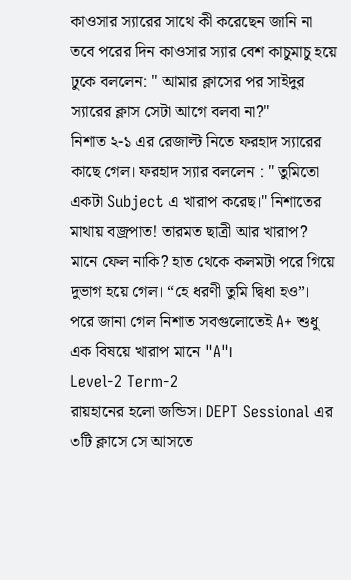কাওসার স্যারের সাথে কী করেছেন জানি না তবে পরের দিন কাওসার স্যার বেশ কাচুমাচু হয়ে ঢুকে বললেন: " আমার ক্লাসের পর সাইদুর স্যারের ক্লাস সেটা আগে বলবা না?"
নিশাত ২-১ এর রেজাল্ট নিতে ফরহাদ স্যারের কাছে গেল। ফরহাদ স্যার বললেন : " তুমিতো একটা Subject এ খারাপ করেছ।" নিশাতের মাথায় বজ্রপাত! তারমত ছাত্রী আর খারাপ? মানে ফেল নাকি? হাত থেকে কলমটা পরে গিয়ে দুভাগ হয়ে গেল। “হে ধরণী তুমি দ্বিধা হও”। পরে জানা গেল নিশাত সবগুলোতেই A+ শুধু এক বিষয়ে খারাপ মানে "A"।
Level-2 Term-2
রায়হানের হলো জন্ডিস। DEPT Sessional এর ৩টি ক্লাসে সে আসতে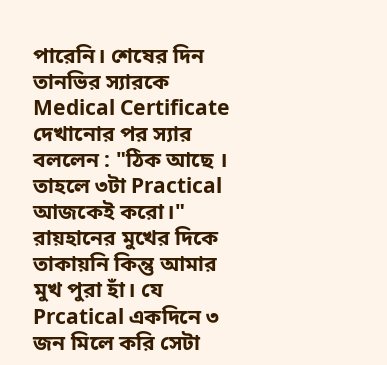পারেনি। শেষের দিন তানভির স্যারকে Medical Certificate দেখানোর পর স্যার বললেন : "ঠিক আছে । তাহলে ৩টা Practical আজকেই করো।" রায়হানের মুখের দিকে তাকায়নি কিন্তু আমার মুখ পুরা হাঁ। যে Prcatical একদিনে ৩ জন মিলে করি সেটা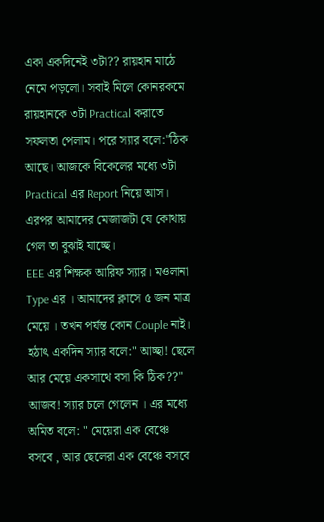একা একদিনেই ৩টা?? রায়হান মাঠে নেমে পড়লো। সবাই মিলে কোনরকমে রায়হানকে ৩টা Practical করাতে সফলতা পেলাম। পরে স্যার বলে:"ঠিক আছে। আজকে বিকেলের মধ্যে ৩টা Practical এর Report নিয়ে আস। এরপর আমাদের মেজাজটা যে কোথায় গেল তা বুঝাই যাচ্ছে।
EEE এর শিক্ষক আরিফ স্যার। মওলানা Type এর । আমাদের ক্লাসে ৫ জন মাত্র মেয়ে । তখন পর্যন্ত কোন Couple নাই। হঠাৎ একদিন স্যার বলে:" আচ্ছা! ছেলে আর মেয়ে একসাথে বসা কি ঠিক??"
আজব! স্যার চলে গেলেন । এর মধ্যে অমিত বলে: " মেয়েরা এক বেঞ্চে বসবে , আর ছেলেরা এক বেঞ্চে বসবে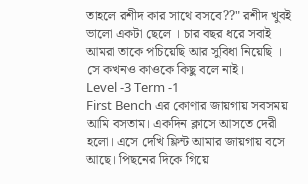তাহলে রশীদ কার সাথে বসবে??" রশীদ খুবই ভালো একটা ছেলে । চার বছর ধরে সবাই আমরা তাকে পচিয়েছি আর সুবিধা নিয়েছি । সে কখনও কাওকে কিছু বলে নাই।
Level -3 Term -1
First Bench এর কোণার জায়গায় সবসময় আমি বসতাম। একদিন ক্লাসে আসতে দেরী হলো। এসে দেখি ফ্লিন্ট আমার জায়গায় বসে আছে। পিছনের দিকে গিয়ে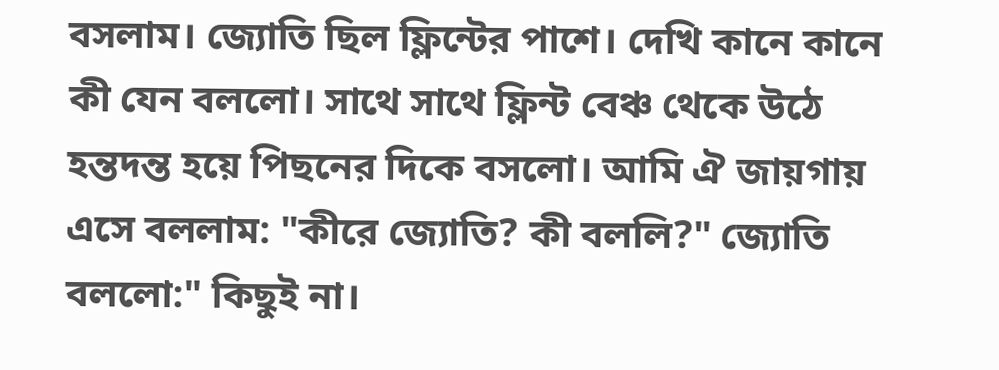বসলাম। জ্যোতি ছিল ফ্লিন্টের পাশে। দেখি কানে কানে কী যেন বললো। সাথে সাথে ফ্লিন্ট বেঞ্চ থেকে উঠে হন্তদন্ত হয়ে পিছনের দিকে বসলো। আমি ঐ জায়গায় এসে বললাম: "কীরে জ্যোতি? কী বললি?" জ্যোতি বললো:" কিছুই না।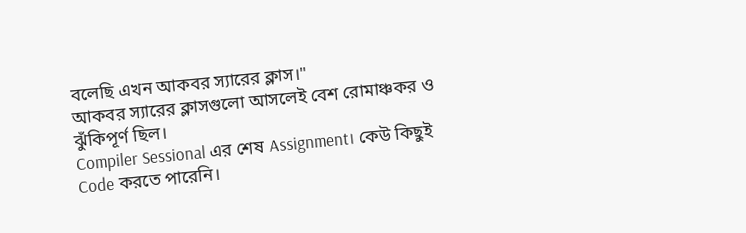বলেছি এখন আকবর স্যারের ক্লাস।"
আকবর স্যারের ক্লাসগুলো আসলেই বেশ রোমাঞ্চকর ও ঝুঁকিপূর্ণ ছিল।
Compiler Sessional এর শেষ Assignment। কেউ কিছুই Code করতে পারেনি।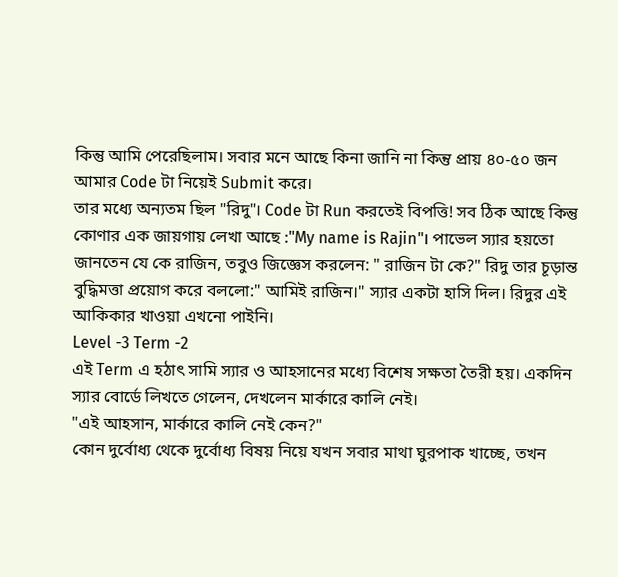কিন্তু আমি পেরেছিলাম। সবার মনে আছে কিনা জানি না কিন্তু প্রায় ৪০-৫০ জন আমার Code টা নিয়েই Submit করে।
তার মধ্যে অন্যতম ছিল "রিদু"। Code টা Run করতেই বিপত্তি! সব ঠিক আছে কিন্তু কোণার এক জায়গায় লেখা আছে :"My name is Rajin"। পাভেল স্যার হয়তো জানতেন যে কে রাজিন, তবুও জিজ্ঞেস করলেন: " রাজিন টা কে?" রিদু তার চূড়ান্ত বুদ্ধিমত্তা প্রয়োগ করে বললো:" আমিই রাজিন।" স্যার একটা হাসি দিল। রিদুর এই আকিকার খাওয়া এখনো পাইনি।
Level -3 Term -2
এই Term এ হঠাৎ সামি স্যার ও আহসানের মধ্যে বিশেষ সক্ষতা তৈরী হয়। একদিন স্যার বোর্ডে লিখতে গেলেন, দেখলেন মার্কারে কালি নেই।
"এই আহসান, মার্কারে কালি নেই কেন?"
কোন দুর্বোধ্য থেকে দুর্বোধ্য বিষয় নিয়ে যখন সবার মাথা ঘুরপাক খাচ্ছে, তখন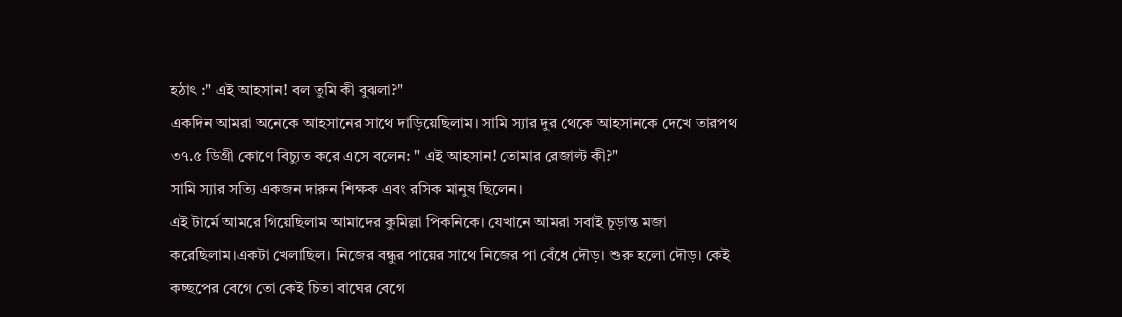হঠাৎ :" এই আহসান! বল তুমি কী বুঝলা?"
একদিন আমরা অনেকে আহসানের সাথে দাড়িয়েছিলাম। সামি স্যার দুর থেকে আহসানকে দেখে তারপথ ৩৭.৫ ডিগ্রী কোণে বিচ্যুত করে এসে বলেন: " এই আহসান! তোমার রেজাল্ট কী?"
সামি স্যার সত্যি একজন দারুন শিক্ষক এবং রসিক মানুষ ছিলেন।
এই টার্মে আমরে গিয়েছিলাম আমাদের কুমিল্লা পিকনিকে। যেখানে আমরা সবাই চূড়ান্ত মজা করেছিলাম।একটা খেলাছিল। নিজের বন্ধুর পায়ের সাথে নিজের পা বেঁধে দৌড়। শুরু হলো দৌড়। কেই কচ্ছপের বেগে তো কেই চিতা বাঘের বেগে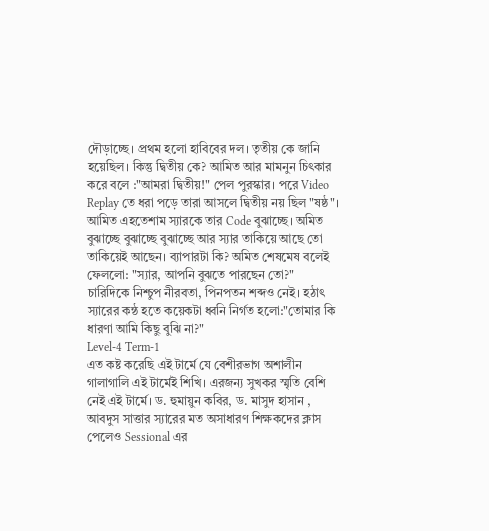দৌড়াচ্ছে। প্রথম হলো হাবিবের দল। তৃতীয় কে জানি হয়েছিল। কিন্তু দ্বিতীয় কে? আমিত আর মামনুন চিৎকার করে বলে :"আমরা দ্বিতীয়!" পেল পুরস্কার। পরে Video Replay তে ধরা পড়ে তারা আসলে দ্বিতীয় নয় ছিল "ষষ্ঠ"।
আমিত এহতেশাম স্যারকে তার Code বুঝাচ্ছে। অমিত বুঝাচ্ছে বুঝাচ্ছে বুঝাচ্ছে আর স্যার তাকিয়ে আছে তো তাকিয়েই আছেন। ব্যাপারটা কি? অমিত শেষমেষ বলেই ফেললো: "স্যার, আপনি বুঝতে পারছেন তো?"
চারিদিকে নিশ্চুপ নীরবতা, পিনপতন শব্দও নেই। হঠাৎ স্যারের কন্ঠ হতে কয়েকটা ধ্বনি নির্গত হলো:"তোমার কি ধারণা আমি কিছু বুঝি না?"
Level-4 Term-1
এত কষ্ট করেছি এই টার্মে যে বেশীরভাগ অশালীন গালাগালি এই টার্মেই শিখি। এরজন্য সুখকর স্মৃতি বেশি নেই এই টার্মে। ড. হুমায়ুন কবির, ড. মাসুদ হাসান , আবদুস সাত্তার স্যারের মত অসাধারণ শিক্ষকদের ক্লাস পেলেও Sessional এর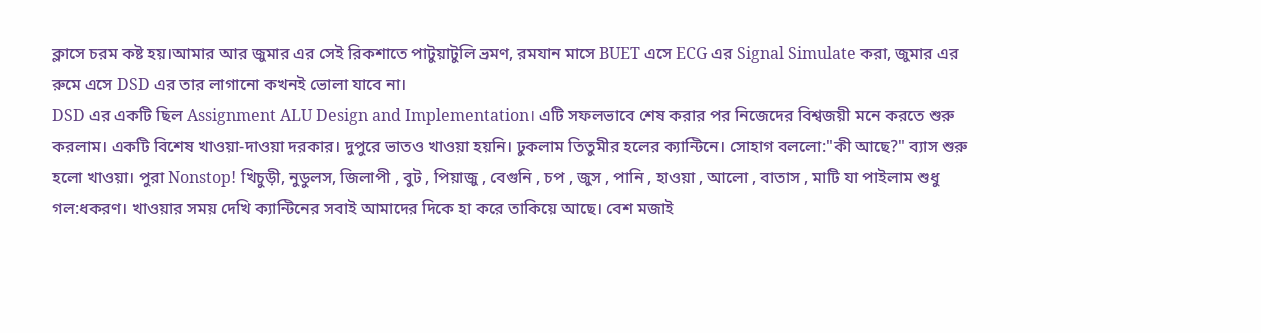ক্লাসে চরম কষ্ট হয়।আমার আর জুমার এর সেই রিকশাতে পাটুয়াটুলি ভ্রমণ, রমযান মাসে BUET এসে ECG এর Signal Simulate করা, জুমার এর রুমে এসে DSD এর তার লাগানো কখনই ভোলা যাবে না।
DSD এর একটি ছিল Assignment ALU Design and Implementation। এটি সফলভাবে শেষ করার পর নিজেদের বিশ্বজয়ী মনে করতে শুরু করলাম। একটি বিশেষ খাওয়া-দাওয়া দরকার। দুপুরে ভাতও খাওয়া হয়নি। ঢুকলাম তিতুমীর হলের ক্যান্টিনে। সোহাগ বললো:"কী আছে?" ব্যাস শুরু হলো খাওয়া। পুরা Nonstop! খিচুড়ী, নুডুলস, জিলাপী , বুট , পিয়াজু , বেগুনি , চপ , জুস , পানি , হাওয়া , আলো , বাতাস , মাটি যা পাইলাম শুধু গল:ধকরণ। খাওয়ার সময় দেখি ক্যান্টিনের সবাই আমাদের দিকে হা করে তাকিয়ে আছে। বেশ মজাই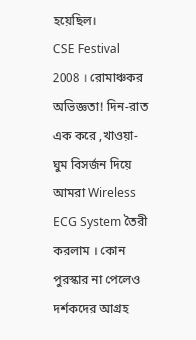হয়েছিল।
CSE Festival 2008 । রোমাঞ্চকর অভিজ্ঞতা! দিন-রাত এক করে ,খাওয়া-ঘুম বিসর্জন দিয়ে আমরা Wireless ECG System তৈরী করলাম । কোন পুরস্কার না পেলেও দর্শকদের আগ্রহ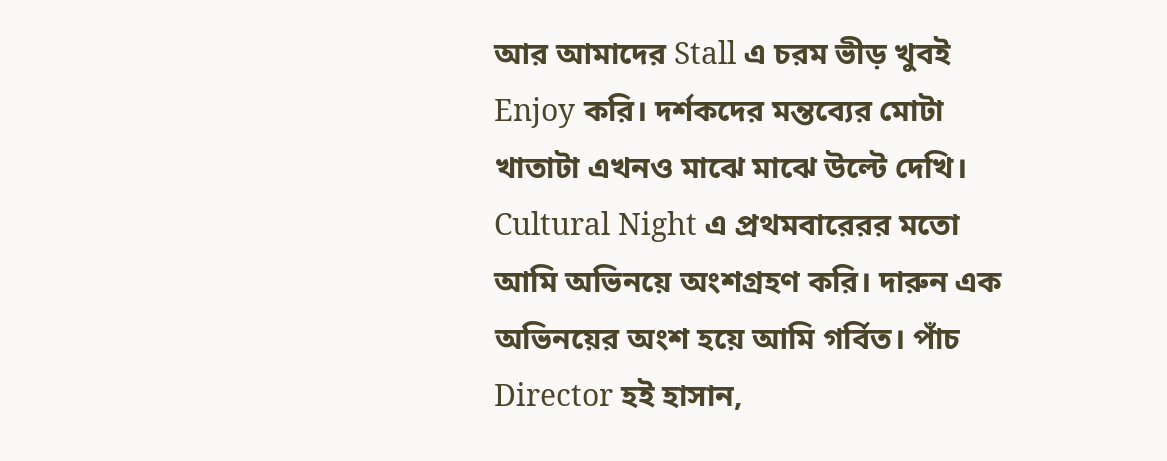আর আমাদের Stall এ চরম ভীড় খুবই Enjoy করি। দর্শকদের মন্তব্যের মোটা খাতাটা এখনও মাঝে মাঝে উল্টে দেখি।
Cultural Night এ প্রথমবারেরর মতো আমি অভিনয়ে অংশগ্রহণ করি। দারুন এক অভিনয়ের অংশ হয়ে আমি গর্বিত। পাঁচ Director হই হাসান,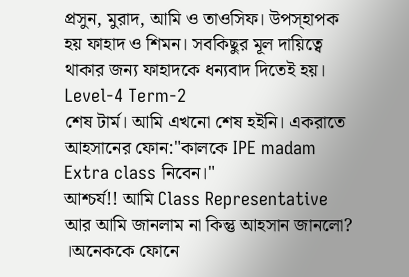প্রসুন, মুরাদ, আমি ও তাওসিফ। উপস্হাপক হয় ফাহাদ ও শিমন। সবকিছুর মূল দায়িত্বে থাকার জন্য ফাহাদকে ধন্যবাদ দিতেই হয়।
Level-4 Term-2
শেষ টার্ম। আমি এখনো শেষ হইনি। একরাতে আহসানের ফোন:"কালকে IPE madam Extra class নিবেন।"
আশ্চর্য!! আমি Class Representative আর আমি জানলাম না কিন্তু আহসান জানলো? ।অনেককে ফোনে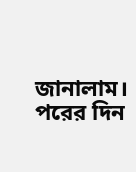জানালাম। পরের দিন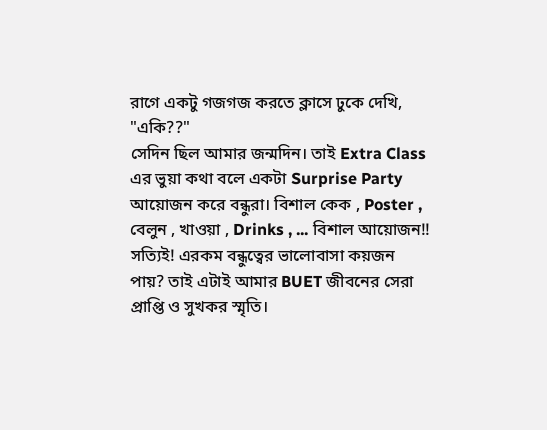রাগে একটু গজগজ করতে ক্লাসে ঢুকে দেখি, "একি??"
সেদিন ছিল আমার জন্মদিন। তাই Extra Class এর ভুয়া কথা বলে একটা Surprise Party আয়োজন করে বন্ধুরা। বিশাল কেক , Poster , বেলুন , খাওয়া , Drinks , ... বিশাল আয়োজন!!
সত্যিই! এরকম বন্ধুত্বের ভালোবাসা কয়জন পায়? তাই এটাই আমার BUET জীবনের সেরা প্রাপ্তি ও সুখকর স্মৃতি।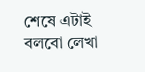শেষে এটাই বলবো লেখা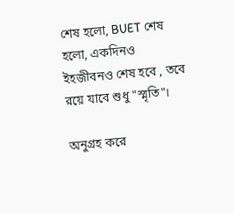শেষ হলো, BUET শেষ হলো, একদিনও ইহজীবনও শেষ হবে , তবে রয়ে যাবে শুধু "স্মৃতি"।

অনুগ্রহ করে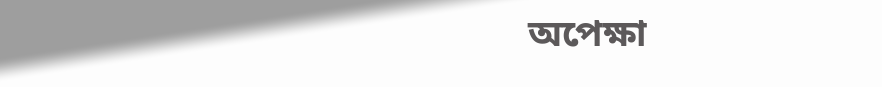অপেক্ষা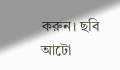করুন। ছবি আটো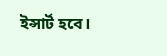ইন্সার্ট হবে।